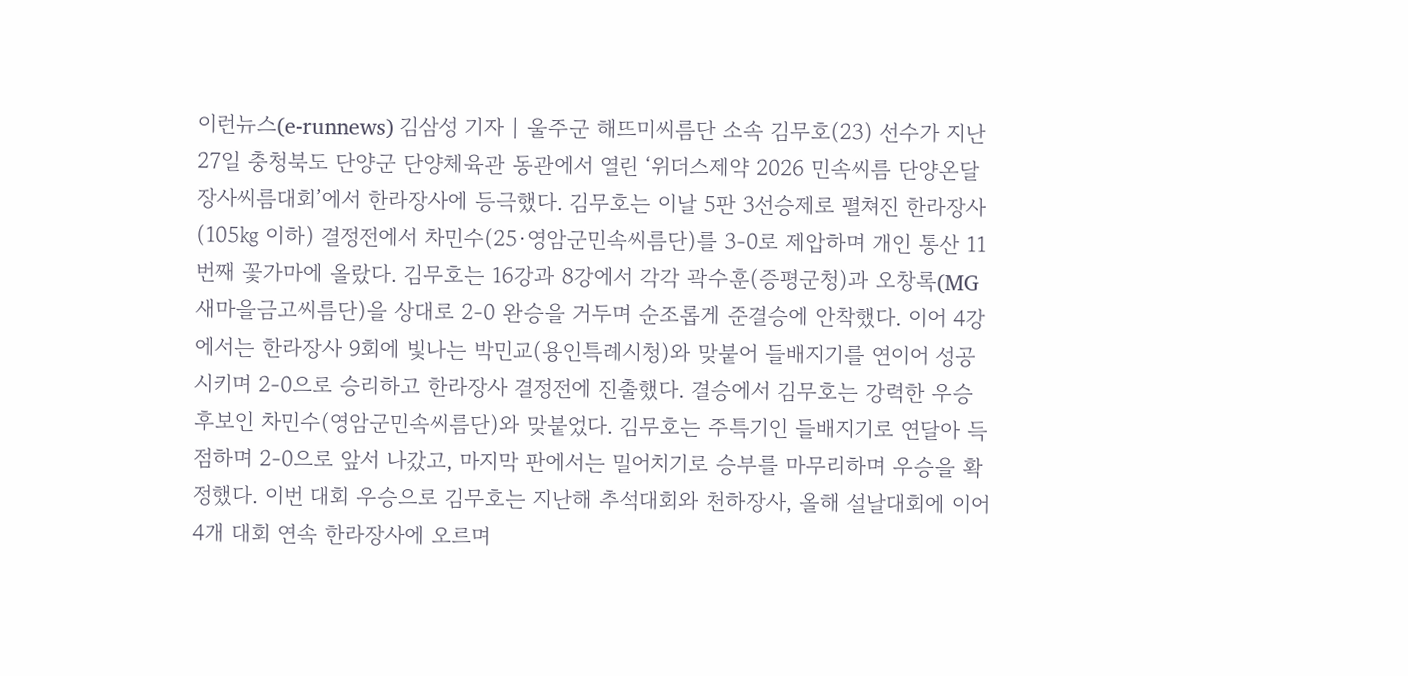이런뉴스(e-runnews) 김삼성 기자 | 울주군 해뜨미씨름단 소속 김무호(23) 선수가 지난 27일 충청북도 단양군 단양체육관 동관에서 열린 ‘위더스제약 2026 민속씨름 단양온달장사씨름대회’에서 한라장사에 등극했다. 김무호는 이날 5판 3선승제로 펼쳐진 한라장사(105㎏ 이하) 결정전에서 차민수(25·영암군민속씨름단)를 3-0로 제압하며 개인 통산 11번째 꽃가마에 올랐다. 김무호는 16강과 8강에서 각각 곽수훈(증평군청)과 오창록(MG새마을금고씨름단)을 상대로 2-0 완승을 거두며 순조롭게 준결승에 안착했다. 이어 4강에서는 한라장사 9회에 빛나는 박민교(용인특례시청)와 맞붙어 들배지기를 연이어 성공시키며 2-0으로 승리하고 한라장사 결정전에 진출했다. 결승에서 김무호는 강력한 우승후보인 차민수(영암군민속씨름단)와 맞붙었다. 김무호는 주특기인 들배지기로 연달아 득점하며 2-0으로 앞서 나갔고, 마지막 판에서는 밀어치기로 승부를 마무리하며 우승을 확정했다. 이번 대회 우승으로 김무호는 지난해 추석대회와 천하장사, 올해 설날대회에 이어 4개 대회 연속 한라장사에 오르며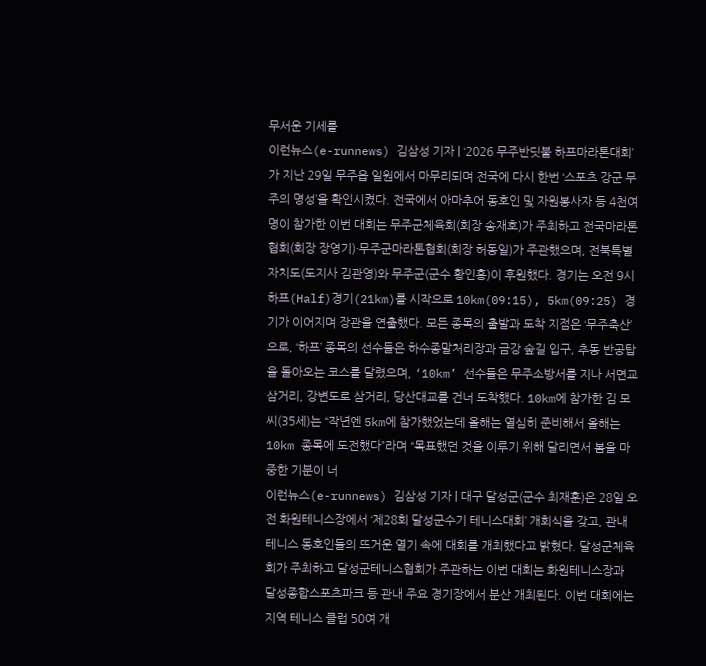무서운 기세를
이런뉴스(e-runnews) 김삼성 기자 | ‘2026 무주반딧불 하프마라톤대회’가 지난 29일 무주읍 일원에서 마무리되며 전국에 다시 한번 ‘스포츠 강군 무주의 명성’을 확인시켰다. 전국에서 아마추어 동호인 및 자원봉사자 등 4천여 명이 참가한 이번 대회는 무주군체육회(회장 송재호)가 주최하고 전국마라톤협회(회장 장영기)·무주군마라톤협회(회장 허동일)가 주관했으며, 전북특별자치도(도지사 김관영)와 무주군(군수 황인홍)이 후원했다. 경기는 오전 9시 하프(Half)경기(21km)를 시작으로 10km(09:15), 5km(09:25) 경기가 이어지며 장관을 연출했다. 모든 종목의 출발과 도착 지점은 ‘무주축산’으로, ‘하프’ 종목의 선수들은 하수종말처리장과 금강 숲길 입구, 추동 반공탑을 돌아오는 코스를 달렸으며, ‘10km’ 선수들은 무주소방서를 지나 서면교 삼거리, 강변도로 삼거리, 당산대교를 건너 도착했다. 10km에 참가한 김 모 씨(35세)는 “작년엔 5km에 참가했었는데 올해는 열심히 준비해서 올해는 10km 종목에 도전했다”라며 “목표했던 것을 이루기 위해 달리면서 봄을 마중한 기분이 너
이런뉴스(e-runnews) 김삼성 기자 | 대구 달성군(군수 최재훈)은 28일 오전 화원테니스장에서 ‘제28회 달성군수기 테니스대회’ 개회식을 갖고, 관내 테니스 동호인들의 뜨거운 열기 속에 대회를 개최했다고 밝혔다. 달성군체육회가 주최하고 달성군테니스협회가 주관하는 이번 대회는 화원테니스장과 달성종합스포츠파크 등 관내 주요 경기장에서 분산 개최된다. 이번 대회에는 지역 테니스 클럽 50여 개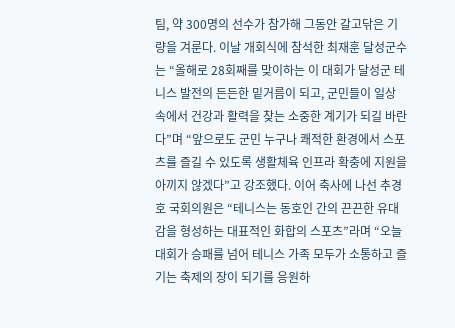팀, 약 300명의 선수가 참가해 그동안 갈고닦은 기량을 겨룬다. 이날 개회식에 참석한 최재훈 달성군수는 “올해로 28회째를 맞이하는 이 대회가 달성군 테니스 발전의 든든한 밑거름이 되고, 군민들이 일상 속에서 건강과 활력을 찾는 소중한 계기가 되길 바란다”며 “앞으로도 군민 누구나 쾌적한 환경에서 스포츠를 즐길 수 있도록 생활체육 인프라 확충에 지원을 아끼지 않겠다”고 강조했다. 이어 축사에 나선 추경호 국회의원은 “테니스는 동호인 간의 끈끈한 유대감을 형성하는 대표적인 화합의 스포츠”라며 “오늘 대회가 승패를 넘어 테니스 가족 모두가 소통하고 즐기는 축제의 장이 되기를 응원하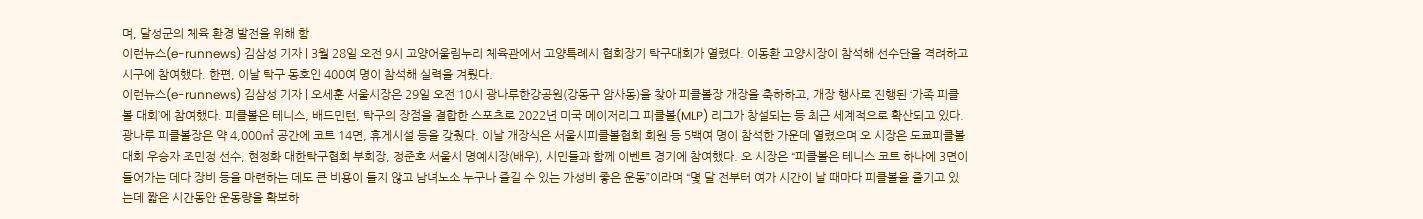며, 달성군의 체육 환경 발전을 위해 함
이런뉴스(e-runnews) 김삼성 기자 | 3월 28일 오전 9시 고양어울림누리 체육관에서 고양특례시 협회장기 탁구대회가 열렸다. 이동환 고양시장이 참석해 선수단을 격려하고 시구에 참여했다. 한편, 이날 탁구 동호인 400여 명이 참석해 실력을 겨뤘다.
이런뉴스(e-runnews) 김삼성 기자 | 오세훈 서울시장은 29일 오전 10시 광나루한강공원(강동구 암사동)을 찾아 피클볼장 개장을 축하하고, 개장 행사로 진행된 ‘가족 피클볼 대회’에 참여했다. 피클볼은 테니스, 배드민턴, 탁구의 장점을 결합한 스포츠로 2022년 미국 메이저리그 피클볼(MLP) 리그가 창설되는 등 최근 세계적으로 확산되고 있다. 광나루 피클볼장은 약 4,000㎡ 공간에 코트 14면, 휴게시설 등을 갖췄다. 이날 개장식은 서울시피클볼협회 회원 등 5백여 명이 참석한 가운데 열렸으며 오 시장은 도쿄피클볼대회 우승자 조민정 선수, 현정화 대한탁구협회 부회장, 정준호 서울시 명예시장(배우), 시민들과 함께 이벤트 경기에 참여했다. 오 시장은 “피클볼은 테니스 코트 하나에 3면이 들어가는 데다 장비 등을 마련하는 데도 큰 비용이 들지 않고 남녀노소 누구나 즐길 수 있는 가성비 좋은 운동”이라며 “몇 달 전부터 여가 시간이 날 때마다 피클볼을 즐기고 있는데 짧은 시간동안 운동량을 확보하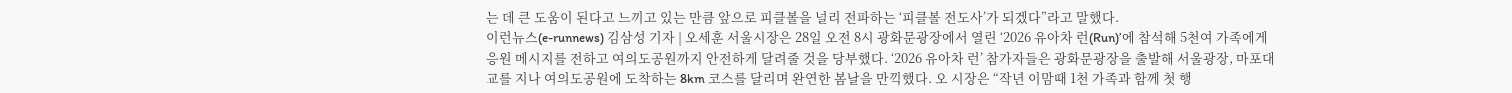는 데 큰 도움이 된다고 느끼고 있는 만큼 앞으로 피클볼을 널리 전파하는 ‘피클볼 전도사’가 되겠다”라고 말했다.
이런뉴스(e-runnews) 김삼성 기자 | 오세훈 서울시장은 28일 오전 8시 광화문광장에서 열린 ‘2026 유아차 런(Run)’에 참석해 5천여 가족에게 응원 메시지를 전하고 여의도공원까지 안전하게 달려줄 것을 당부했다. ‘2026 유아차 런’ 참가자들은 광화문광장을 출발해 서울광장, 마포대교를 지나 여의도공원에 도착하는 8km 코스를 달리며 완연한 봄날을 만끽했다. 오 시장은 “작년 이맘때 1천 가족과 함께 첫 행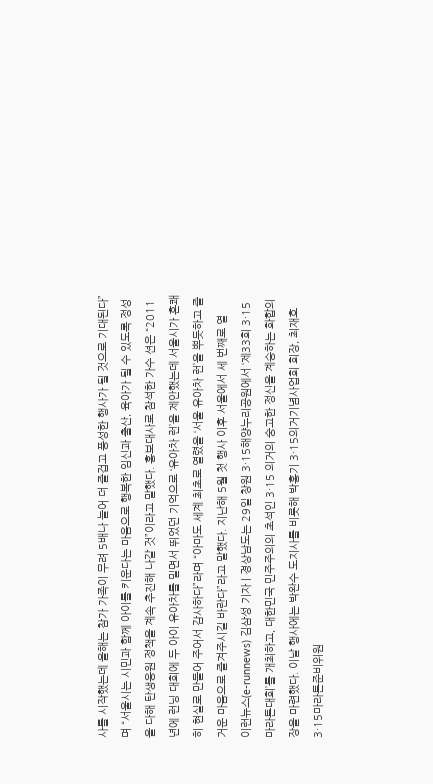사를 시작했는데 올해는 참가 가족이 무려 5배나 늘어 더 즐겁고 풍성한 행사가 될 것으로 기대된다”며 “서울시는 시민과 함께 아이를 키운다는 마음으로 행복한 임신과 출산, 육아가 될 수 있도록 정성을 다해 탄생응원 정책을 계속 추진해 나갈 것”이라고 말했다. 홍보대사로 참석한 가수 션은 “2011년에 런닝 대회에 두 아이 유아차를 밀면서 뛰었던 기억으로 ‘유아차 런’을 제안했는데 서울시가 흔쾌히 현실로 만들어 주어서 감사하다”라며 “아마도 세계 최초로 열렸을 ‘서울 유아차 런’을 뿌듯하고 즐거운 마음으로 즐겨주시길 바란다”라고 말했다. 지난해 5월 첫 행사 이후 서울에서 세 번째로 열
이런뉴스(e-runnews) 김삼성 기자 | 경상남도는 29일 창원 3·15해양누리공원에서 ‘제33회 3·15마라톤대회’를 개최하고, 대한민국 민주주의의 초석인 3·15 의거의 숭고한 정신을 계승하는 화합의 장을 마련했다. 이날 행사에는 박완수 도지사를 비롯해 박홍기 3·15의거기념사업회 회장, 최재호 3·15마라톤준비위원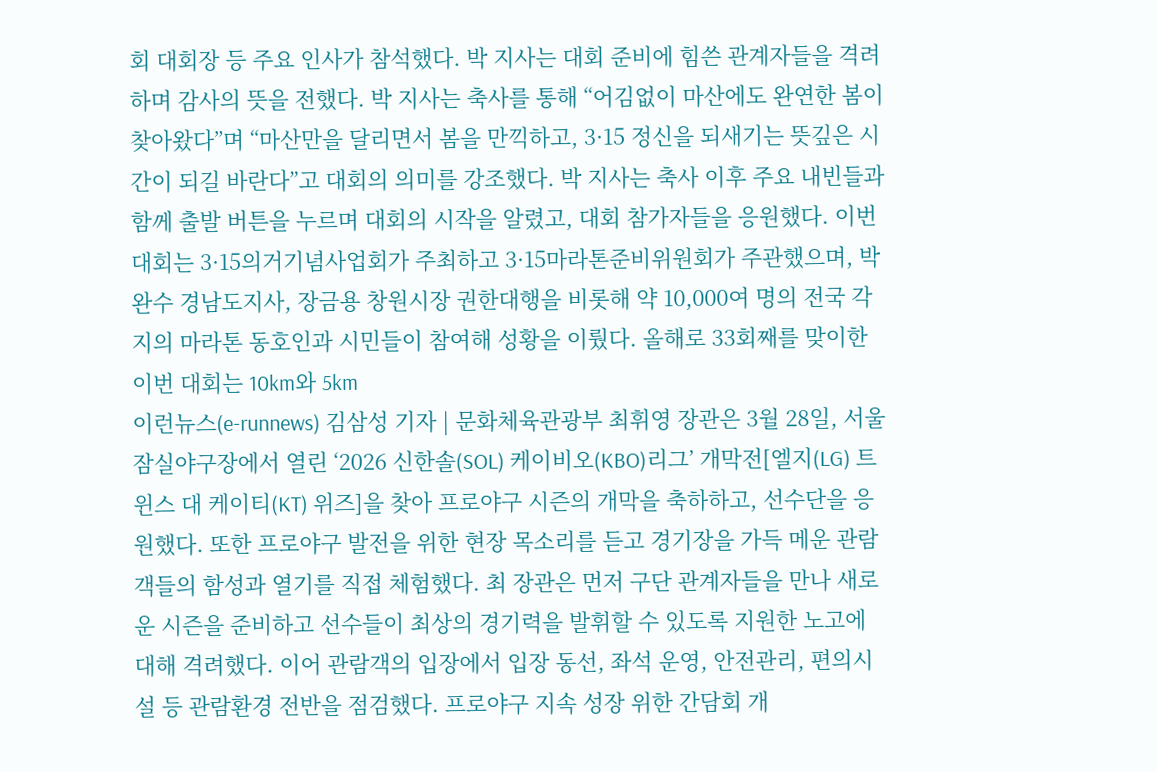회 대회장 등 주요 인사가 참석했다. 박 지사는 대회 준비에 힘쓴 관계자들을 격려하며 감사의 뜻을 전했다. 박 지사는 축사를 통해 “어김없이 마산에도 완연한 봄이 찾아왔다”며 “마산만을 달리면서 봄을 만끽하고, 3·15 정신을 되새기는 뜻깊은 시간이 되길 바란다”고 대회의 의미를 강조했다. 박 지사는 축사 이후 주요 내빈들과 함께 출발 버튼을 누르며 대회의 시작을 알렸고, 대회 참가자들을 응원했다. 이번 대회는 3·15의거기념사업회가 주최하고 3·15마라톤준비위원회가 주관했으며, 박완수 경남도지사, 장금용 창원시장 권한대행을 비롯해 약 10,000여 명의 전국 각지의 마라톤 동호인과 시민들이 참여해 성황을 이뤘다. 올해로 33회째를 맞이한 이번 대회는 10km와 5km
이런뉴스(e-runnews) 김삼성 기자 | 문화체육관광부 최휘영 장관은 3월 28일, 서울 잠실야구장에서 열린 ‘2026 신한솔(SOL) 케이비오(KBO)리그’ 개막전[엘지(LG) 트윈스 대 케이티(KT) 위즈]을 찾아 프로야구 시즌의 개막을 축하하고, 선수단을 응원했다. 또한 프로야구 발전을 위한 현장 목소리를 듣고 경기장을 가득 메운 관람객들의 함성과 열기를 직접 체험했다. 최 장관은 먼저 구단 관계자들을 만나 새로운 시즌을 준비하고 선수들이 최상의 경기력을 발휘할 수 있도록 지원한 노고에 대해 격려했다. 이어 관람객의 입장에서 입장 동선, 좌석 운영, 안전관리, 편의시설 등 관람환경 전반을 점검했다. 프로야구 지속 성장 위한 간담회 개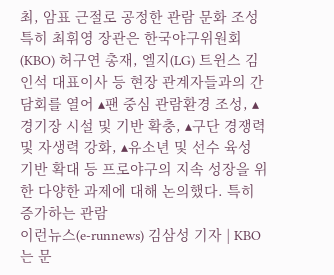최, 암표 근절로 공정한 관람 문화 조성 특히 최휘영 장관은 한국야구위원회(KBO) 허구연 총재, 엘지(LG) 트윈스 김인석 대표이사 등 현장 관계자들과의 간담회를 열어 ▴팬 중심 관람환경 조성, ▴경기장 시설 및 기반 확충, ▴구단 경쟁력 및 자생력 강화, ▴유소년 및 선수 육성 기반 확대 등 프로야구의 지속 성장을 위한 다양한 과제에 대해 논의했다. 특히 증가하는 관람
이런뉴스(e-runnews) 김삼성 기자 | KBO는 문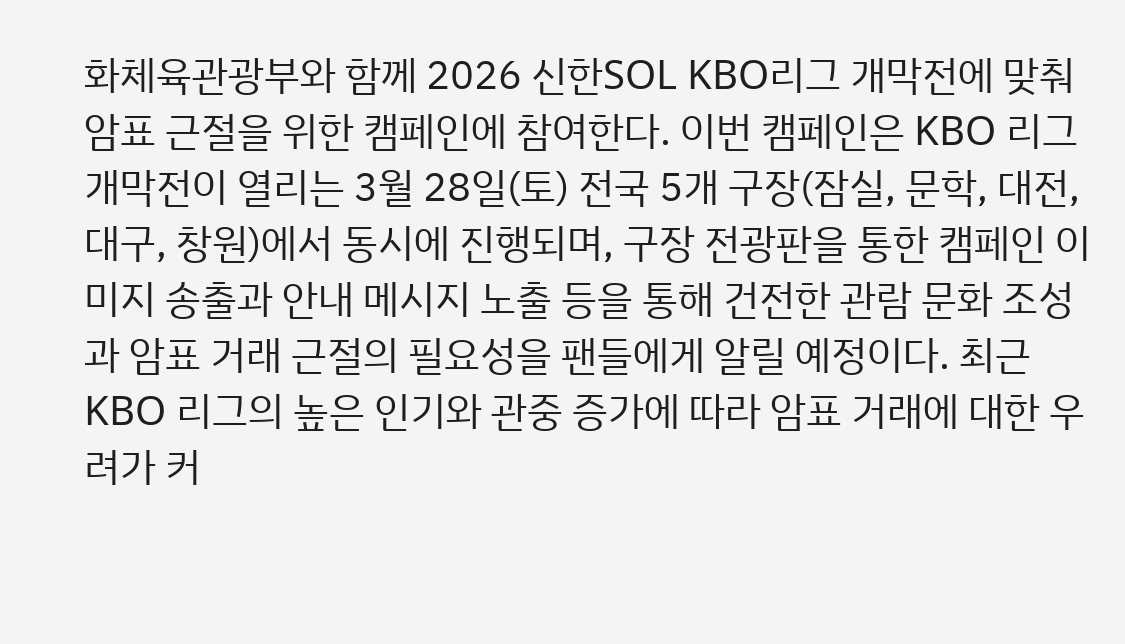화체육관광부와 함께 2026 신한SOL KBO리그 개막전에 맞춰 암표 근절을 위한 캠페인에 참여한다. 이번 캠페인은 KBO 리그 개막전이 열리는 3월 28일(토) 전국 5개 구장(잠실, 문학, 대전, 대구, 창원)에서 동시에 진행되며, 구장 전광판을 통한 캠페인 이미지 송출과 안내 메시지 노출 등을 통해 건전한 관람 문화 조성과 암표 거래 근절의 필요성을 팬들에게 알릴 예정이다. 최근 KBO 리그의 높은 인기와 관중 증가에 따라 암표 거래에 대한 우려가 커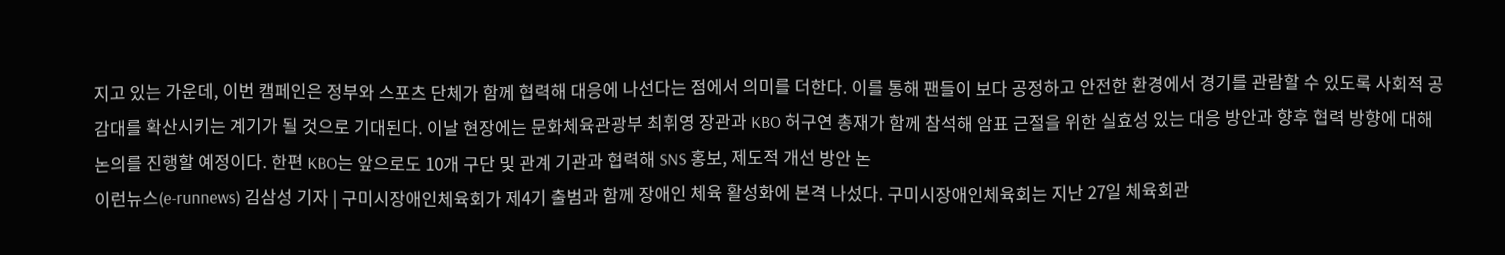지고 있는 가운데, 이번 캠페인은 정부와 스포츠 단체가 함께 협력해 대응에 나선다는 점에서 의미를 더한다. 이를 통해 팬들이 보다 공정하고 안전한 환경에서 경기를 관람할 수 있도록 사회적 공감대를 확산시키는 계기가 될 것으로 기대된다. 이날 현장에는 문화체육관광부 최휘영 장관과 KBO 허구연 총재가 함께 참석해 암표 근절을 위한 실효성 있는 대응 방안과 향후 협력 방향에 대해 논의를 진행할 예정이다. 한편 KBO는 앞으로도 10개 구단 및 관계 기관과 협력해 SNS 홍보, 제도적 개선 방안 논
이런뉴스(e-runnews) 김삼성 기자 | 구미시장애인체육회가 제4기 출범과 함께 장애인 체육 활성화에 본격 나섰다. 구미시장애인체육회는 지난 27일 체육회관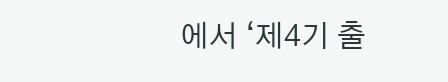에서 ‘제4기 출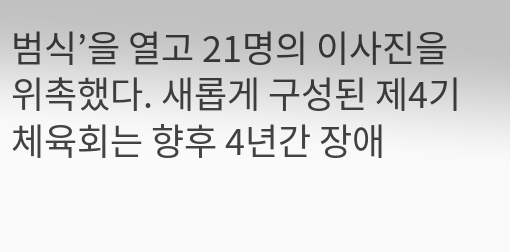범식’을 열고 21명의 이사진을 위촉했다. 새롭게 구성된 제4기 체육회는 향후 4년간 장애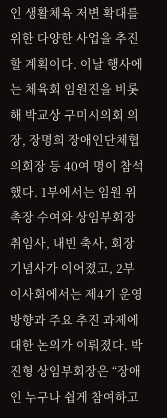인 생활체육 저변 확대를 위한 다양한 사업을 추진할 계획이다. 이날 행사에는 체육회 임원진을 비롯해 박교상 구미시의회 의장, 장명희 장애인단체협의회장 등 40여 명이 참석했다. 1부에서는 임원 위촉장 수여와 상임부회장 취임사, 내빈 축사, 회장 기념사가 이어졌고, 2부 이사회에서는 제4기 운영 방향과 주요 추진 과제에 대한 논의가 이뤄졌다. 박진형 상임부회장은 “장애인 누구나 쉽게 참여하고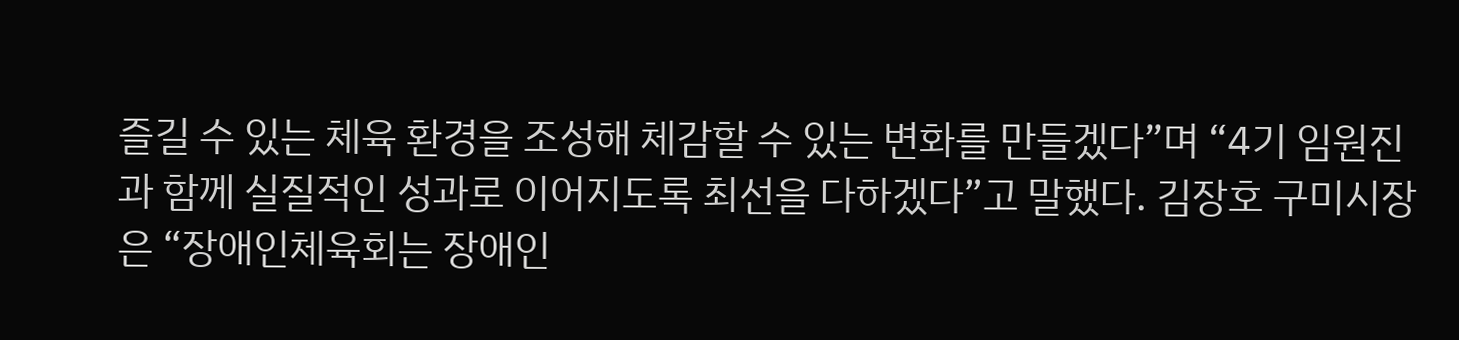즐길 수 있는 체육 환경을 조성해 체감할 수 있는 변화를 만들겠다”며 “4기 임원진과 함께 실질적인 성과로 이어지도록 최선을 다하겠다”고 말했다. 김장호 구미시장은 “장애인체육회는 장애인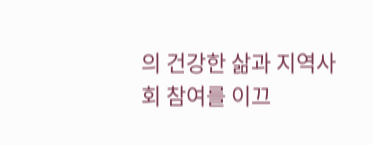의 건강한 삶과 지역사회 참여를 이끄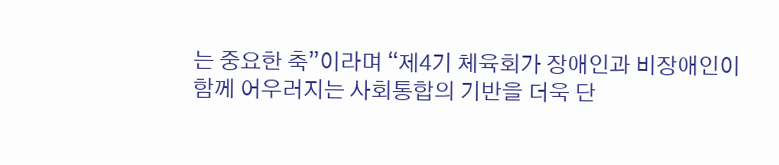는 중요한 축”이라며 “제4기 체육회가 장애인과 비장애인이 함께 어우러지는 사회통합의 기반을 더욱 단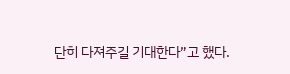단히 다져주길 기대한다”고 했다.